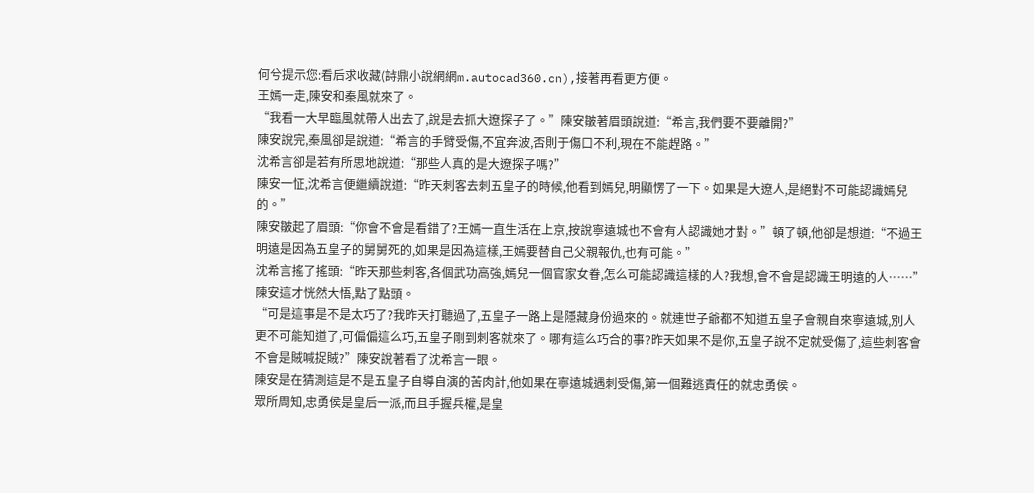何兮提示您:看后求收藏(詩鼎小說網網m.autocad360.cn),接著再看更方便。
王嫣一走,陳安和秦風就來了。
“我看一大早臨風就帶人出去了,說是去抓大遼探子了。”陳安皺著眉頭說道:“希言,我們要不要離開?”
陳安說完,秦風卻是說道:“希言的手臂受傷,不宜奔波,否則于傷口不利,現在不能趕路。”
沈希言卻是若有所思地說道:“那些人真的是大遼探子嗎?”
陳安一怔,沈希言便繼續說道:“昨天刺客去刺五皇子的時候,他看到嫣兒,明顯愣了一下。如果是大遼人,是絕對不可能認識嫣兒的。”
陳安皺起了眉頭:“你會不會是看錯了?王嫣一直生活在上京,按說寧遠城也不會有人認識她才對。”頓了頓,他卻是想道:“不過王明遠是因為五皇子的舅舅死的,如果是因為這樣,王嫣要替自己父親報仇,也有可能。”
沈希言搖了搖頭:“昨天那些刺客,各個武功高強,嫣兒一個官家女眷,怎么可能認識這樣的人?我想,會不會是認識王明遠的人……”
陳安這才恍然大悟,點了點頭。
“可是這事是不是太巧了?我昨天打聽過了,五皇子一路上是隱藏身份過來的。就連世子爺都不知道五皇子會親自來寧遠城,別人更不可能知道了,可偏偏這么巧,五皇子剛到刺客就來了。哪有這么巧合的事?昨天如果不是你,五皇子說不定就受傷了,這些刺客會不會是賊喊捉賊?”陳安說著看了沈希言一眼。
陳安是在猜測這是不是五皇子自導自演的苦肉計,他如果在寧遠城遇刺受傷,第一個難逃責任的就忠勇侯。
眾所周知,忠勇侯是皇后一派,而且手握兵權,是皇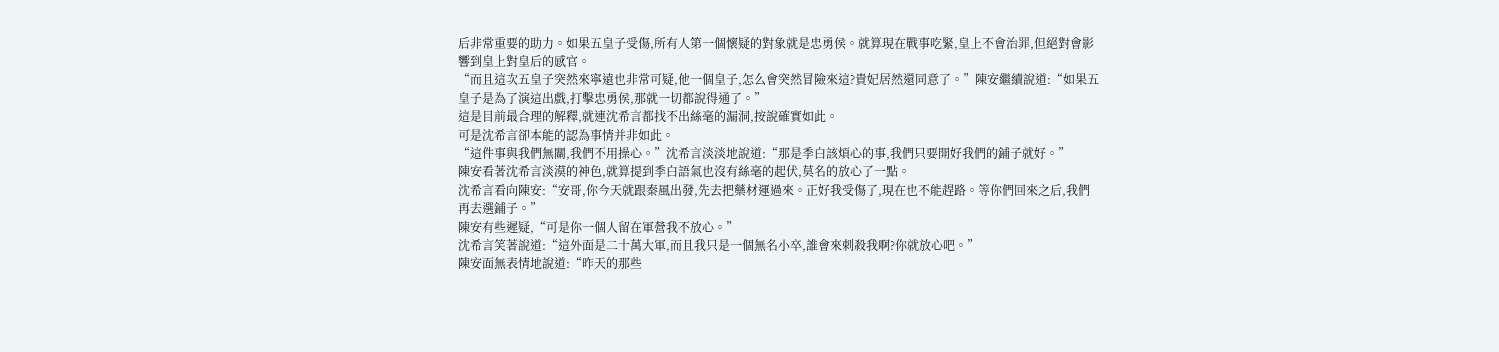后非常重要的助力。如果五皇子受傷,所有人第一個懷疑的對象就是忠勇侯。就算現在戰事吃緊,皇上不會治罪,但絕對會影響到皇上對皇后的感官。
“而且這次五皇子突然來寧遠也非常可疑,他一個皇子,怎么會突然冒險來這?貴妃居然還同意了。”陳安繼續說道:“如果五皇子是為了演這出戲,打擊忠勇侯,那就一切都說得通了。”
這是目前最合理的解釋,就連沈希言都找不出絲毫的漏洞,按說確實如此。
可是沈希言卻本能的認為事情并非如此。
“這件事與我們無關,我們不用操心。”沈希言淡淡地說道:“那是季白該煩心的事,我們只要開好我們的鋪子就好。”
陳安看著沈希言淡漠的神色,就算提到季白語氣也沒有絲毫的起伏,莫名的放心了一點。
沈希言看向陳安:“安哥,你今天就跟秦風出發,先去把藥材運過來。正好我受傷了,現在也不能趕路。等你們回來之后,我們再去選鋪子。”
陳安有些遲疑,“可是你一個人留在軍營我不放心。”
沈希言笑著說道:“這外面是二十萬大軍,而且我只是一個無名小卒,誰會來刺殺我啊?你就放心吧。”
陳安面無表情地說道:“昨天的那些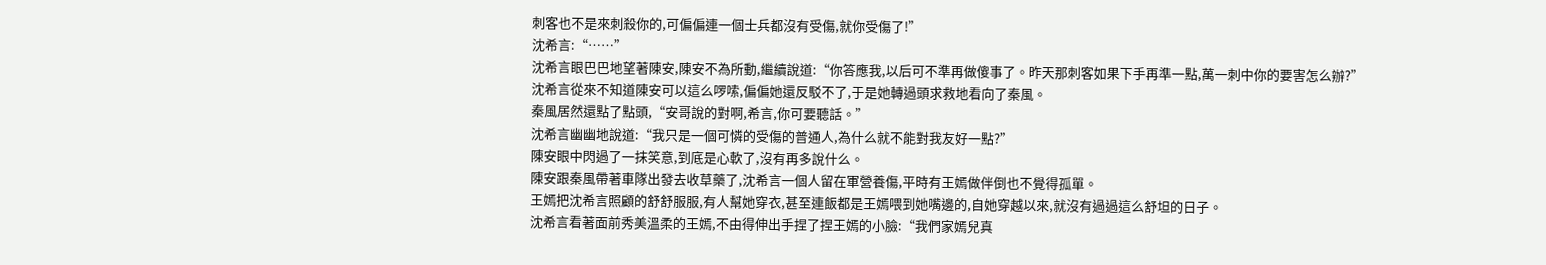刺客也不是來刺殺你的,可偏偏連一個士兵都沒有受傷,就你受傷了!”
沈希言:“……”
沈希言眼巴巴地望著陳安,陳安不為所動,繼續說道:“你答應我,以后可不準再做傻事了。昨天那刺客如果下手再準一點,萬一刺中你的要害怎么辦?”
沈希言從來不知道陳安可以這么啰嗦,偏偏她還反駁不了,于是她轉過頭求救地看向了秦風。
秦風居然還點了點頭,“安哥說的對啊,希言,你可要聽話。”
沈希言幽幽地說道:“我只是一個可憐的受傷的普通人,為什么就不能對我友好一點?”
陳安眼中閃過了一抹笑意,到底是心軟了,沒有再多說什么。
陳安跟秦風帶著車隊出發去收草藥了,沈希言一個人留在軍營養傷,平時有王嫣做伴倒也不覺得孤單。
王嫣把沈希言照顧的舒舒服服,有人幫她穿衣,甚至連飯都是王嫣喂到她嘴邊的,自她穿越以來,就沒有過過這么舒坦的日子。
沈希言看著面前秀美溫柔的王嫣,不由得伸出手捏了捏王嫣的小臉:“我們家嫣兒真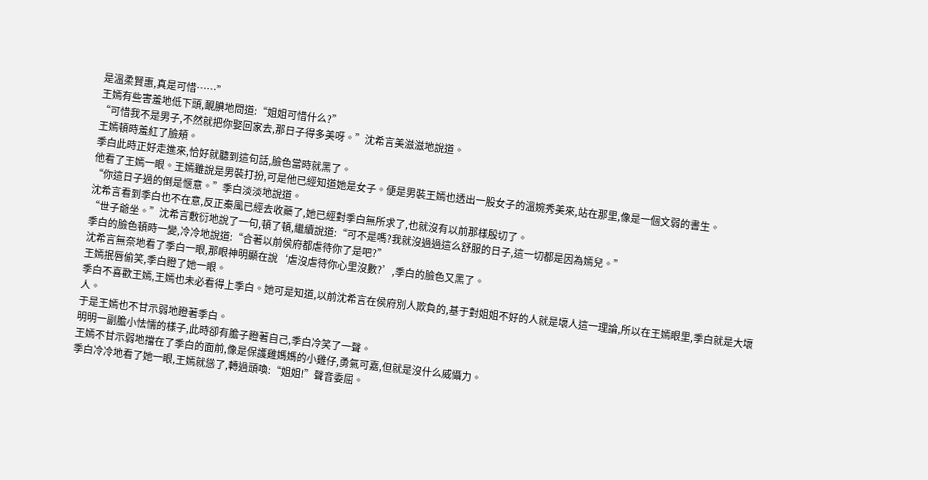是溫柔賢惠,真是可惜……”
王嫣有些害羞地低下頭,靦腆地問道:“姐姐可惜什么?”
“可惜我不是男子,不然就把你娶回家去,那日子得多美呀。”沈希言美滋滋地說道。
王嫣頓時羞紅了臉頰。
季白此時正好走進來,恰好就聽到這句話,臉色當時就黑了。
他看了王嫣一眼。王嫣雖說是男裝打扮,可是他已經知道她是女子。便是男裝王嫣也透出一股女子的溫婉秀美來,站在那里,像是一個文弱的書生。
“你這日子過的倒是愜意。”季白淡淡地說道。
沈希言看到季白也不在意,反正秦風已經去收藥了,她已經對季白無所求了,也就沒有以前那樣殷切了。
“世子爺坐。”沈希言敷衍地說了一句,頓了頓,繼續說道:“可不是嗎?我就沒過過這么舒服的日子,這一切都是因為嫣兒。”
季白的臉色頓時一變,冷冷地說道:“合著以前侯府都虐待你了是吧?”
沈希言無奈地看了季白一眼,那眼神明顯在說‘虐沒虐待你心里沒數?’,季白的臉色又黑了。
王嫣抿唇偷笑,季白瞪了她一眼。
季白不喜歡王嫣,王嫣也未必看得上季白。她可是知道,以前沈希言在侯府別人欺負的,基于對姐姐不好的人就是壞人這一理論,所以在王嫣眼里,季白就是大壞人。
于是王嫣也不甘示弱地瞪著季白。
明明一副膽小怯懦的樣子,此時卻有膽子瞪著自己,季白冷笑了一聲。
王嫣不甘示弱地擋在了季白的面前,像是保護雞媽媽的小雞仔,勇氣可嘉,但就是沒什么威懾力。
季白冷冷地看了她一眼,王嫣就慫了,轉過頭喚:“姐姐!”聲音委屈。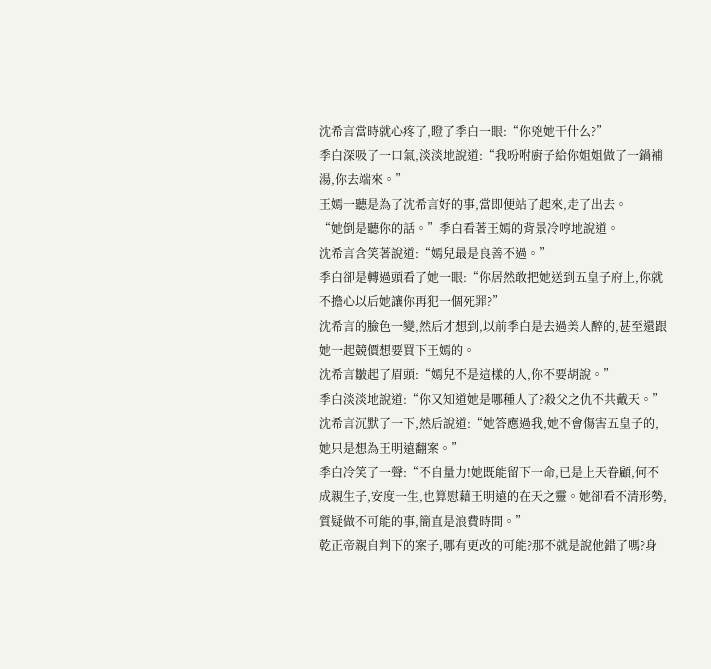沈希言當時就心疼了,瞪了季白一眼:“你兇她干什么?”
季白深吸了一口氣,淡淡地說道:“我吩咐廚子給你姐姐做了一鍋補湯,你去端來。”
王嫣一聽是為了沈希言好的事,當即便站了起來,走了出去。
“她倒是聽你的話。”季白看著王嫣的背景冷哼地說道。
沈希言含笑著說道:“嫣兒最是良善不過。”
季白卻是轉過頭看了她一眼:“你居然敢把她送到五皇子府上,你就不擔心以后她讓你再犯一個死罪?”
沈希言的臉色一變,然后才想到,以前季白是去過美人醉的,甚至還跟她一起競價想要買下王嫣的。
沈希言皺起了眉頭:“嫣兒不是這樣的人,你不要胡說。”
季白淡淡地說道:“你又知道她是哪種人了?殺父之仇不共戴天。”
沈希言沉默了一下,然后說道:“她答應過我,她不會傷害五皇子的,她只是想為王明遠翻案。”
季白冷笑了一聲:“不自量力!她既能留下一命,已是上天眷顧,何不成親生子,安度一生,也算慰藉王明遠的在天之靈。她卻看不清形勢,質疑做不可能的事,簡直是浪費時間。”
乾正帝親自判下的案子,哪有更改的可能?那不就是說他錯了嗎?身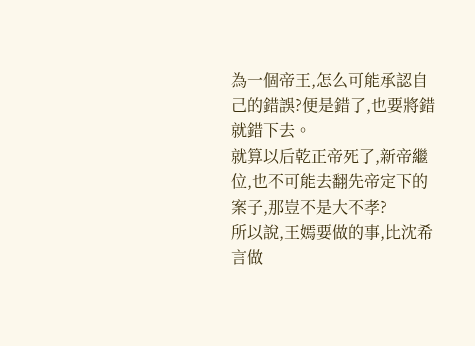為一個帝王,怎么可能承認自己的錯誤?便是錯了,也要將錯就錯下去。
就算以后乾正帝死了,新帝繼位,也不可能去翻先帝定下的案子,那豈不是大不孝?
所以說,王嫣要做的事,比沈希言做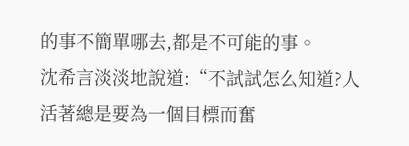的事不簡單哪去,都是不可能的事。
沈希言淡淡地說道:“不試試怎么知道?人活著總是要為一個目標而奮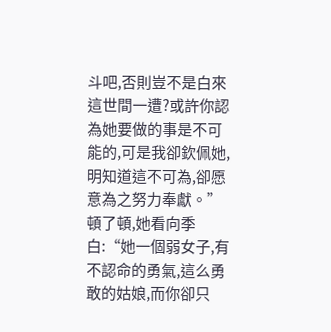斗吧,否則豈不是白來這世間一遭?或許你認為她要做的事是不可能的,可是我卻欽佩她,明知道這不可為,卻愿意為之努力奉獻。”頓了頓,她看向季白:“她一個弱女子,有不認命的勇氣,這么勇敢的姑娘,而你卻只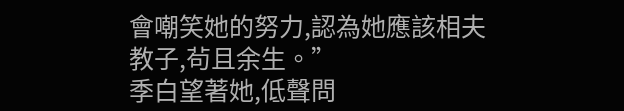會嘲笑她的努力,認為她應該相夫教子,茍且余生。”
季白望著她,低聲問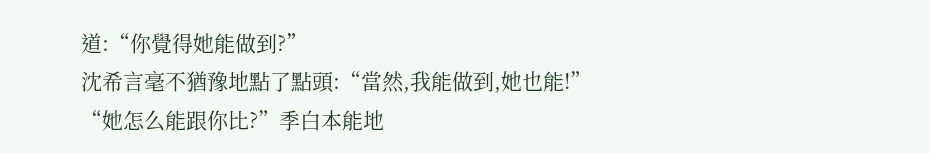道:“你覺得她能做到?”
沈希言毫不猶豫地點了點頭:“當然,我能做到,她也能!”
“她怎么能跟你比?”季白本能地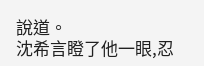說道。
沈希言瞪了他一眼,忍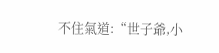不住氣道:“世子爺,小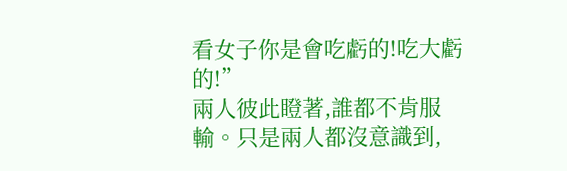看女子你是會吃虧的!吃大虧的!”
兩人彼此瞪著,誰都不肯服輸。只是兩人都沒意識到,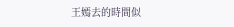王嫣去的時間似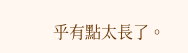乎有點太長了。